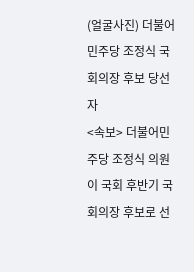(얼굴사진) 더불어민주당 조정식 국회의장 후보 당선자
<속보> 더불어민주당 조정식 의원이 국회 후반기 국회의장 후보로 선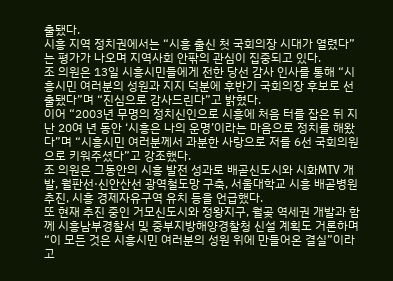출됐다.
시흥 지역 정치권에서는 “시흥 출신 첫 국회의장 시대가 열렸다”는 평가가 나오며 지역사회 안팎의 관심이 집중되고 있다.
조 의원은 13일 시흥시민들에게 전한 당선 감사 인사를 통해 “시흥시민 여러분의 성원과 지지 덕분에 후반기 국회의장 후보로 선출됐다”며 “진심으로 감사드린다”고 밝혔다.
이어 “2003년 무명의 정치신인으로 시흥에 처음 터를 잡은 뒤 지난 20여 년 동안 ‘시흥은 나의 운명’이라는 마음으로 정치를 해왔다”며 “시흥시민 여러분께서 과분한 사랑으로 저를 6선 국회의원으로 키워주셨다”고 강조했다.
조 의원은 그동안의 시흥 발전 성과로 배곧신도시와 시화MTV 개발, 월판선·신안산선 광역철도망 구축, 서울대학교 시흥 배곧병원 추진, 시흥 경제자유구역 유치 등을 언급했다.
또 현재 추진 중인 거모신도시와 정왕지구, 월곶 역세권 개발과 함께 시흥남부경찰서 및 중부지방해양경찰청 신설 계획도 거론하며 “이 모든 것은 시흥시민 여러분의 성원 위에 만들어온 결실”이라고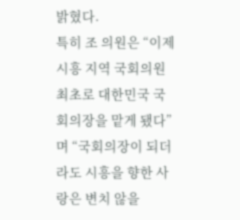밝혔다.
특히 조 의원은 “이제 시흥 지역 국회의원 최초로 대한민국 국회의장을 맡게 됐다”며 “국회의장이 되더라도 시흥을 향한 사랑은 변치 않을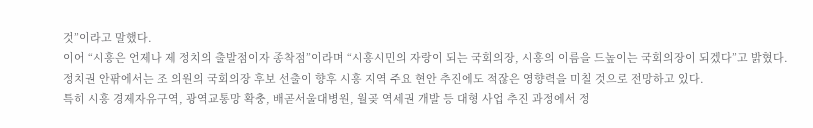것”이라고 말했다.
이어 “시흥은 언제나 제 정치의 출발점이자 종착점”이라며 “시흥시민의 자랑이 되는 국회의장, 시흥의 이름을 드높이는 국회의장이 되겠다”고 밝혔다.
정치권 안팎에서는 조 의원의 국회의장 후보 선출이 향후 시흥 지역 주요 현안 추진에도 적잖은 영향력을 미칠 것으로 전망하고 있다.
특히 시흥 경제자유구역, 광역교통망 확충, 배곧서울대병원, 월곶 역세권 개발 등 대형 사업 추진 과정에서 정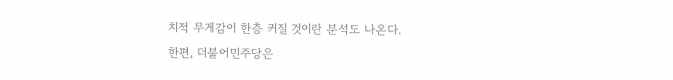치적 무게감이 한층 커질 것이란 분석도 나온다.
한편, 더불어민주당은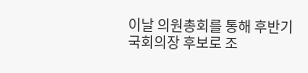이날 의원총회를 통해 후반기 국회의장 후보로 조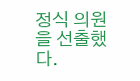정식 의원을 선출했다.